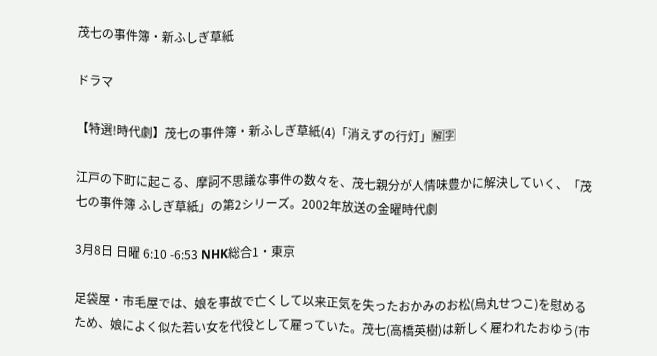茂七の事件簿・新ふしぎ草紙

ドラマ

【特選!時代劇】茂七の事件簿・新ふしぎ草紙(4)「消えずの行灯」🈖🈑

江戸の下町に起こる、摩訶不思議な事件の数々を、茂七親分が人情味豊かに解決していく、「茂七の事件簿 ふしぎ草紙」の第2シリーズ。2002年放送の金曜時代劇

3月8日 日曜 6:10 -6:53 NHK総合1・東京

足袋屋・市毛屋では、娘を事故で亡くして以来正気を失ったおかみのお松(烏丸せつこ)を慰めるため、娘によく似た若い女を代役として雇っていた。茂七(高橋英樹)は新しく雇われたおゆう(市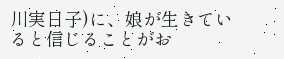川実日子)に、娘が生きていると信じることがお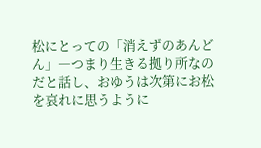松にとっての「消えずのあんどん」―つまり生きる拠り所なのだと話し、おゆうは次第にお松を哀れに思うように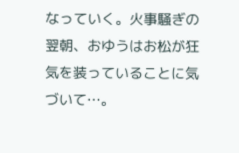なっていく。火事騒ぎの翌朝、おゆうはお松が狂気を装っていることに気づいて…。